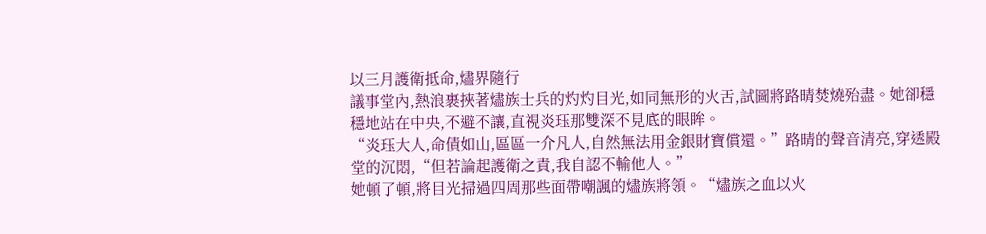以三月護衛抵命,燼界隨行
議事堂內,熱浪裹挾著燼族士兵的灼灼目光,如同無形的火舌,試圖將路晴焚燒殆盡。她卻穩穩地站在中央,不避不讓,直視炎珏那雙深不見底的眼眸。
“炎珏大人,命債如山,區區一介凡人,自然無法用金銀財寶償還。”路晴的聲音清亮,穿透殿堂的沉悶,“但若論起護衛之責,我自認不輸他人。”
她頓了頓,將目光掃過四周那些面帶嘲諷的燼族將領。“燼族之血以火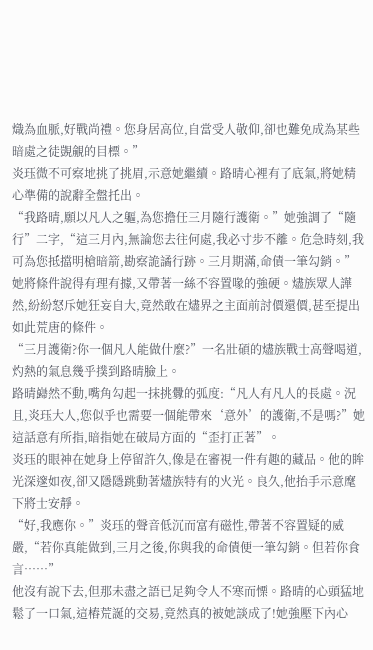熾為血脈,好戰尚禮。您身居高位,自當受人敬仰,卻也難免成為某些暗處之徒覬覦的目標。”
炎珏微不可察地挑了挑眉,示意她繼續。路晴心裡有了底氣,將她精心準備的說辭全盤托出。
“我路晴,願以凡人之軀,為您擔任三月隨行護衛。”她強調了“隨行”二字,“這三月內,無論您去往何處,我必寸步不離。危急時刻,我可為您抵擋明槍暗箭,勘察詭譎行跡。三月期滿,命債一筆勾銷。”
她將條件說得有理有據,又帶著一絲不容置喙的強硬。燼族眾人譁然,紛紛怒斥她狂妄自大,竟然敢在燼界之主面前討價還價,甚至提出如此荒唐的條件。
“三月護衛?你一個凡人能做什麼?”一名壯碩的燼族戰士高聲喝道,灼熱的氣息幾乎撲到路晴臉上。
路晴巋然不動,嘴角勾起一抹挑釁的弧度:“凡人有凡人的長處。況且,炎珏大人,您似乎也需要一個能帶來‘意外’的護衛,不是嗎?”她這話意有所指,暗指她在破局方面的“歪打正著”。
炎珏的眼神在她身上停留許久,像是在審視一件有趣的藏品。他的眸光深邃如夜,卻又隱隱跳動著燼族特有的火光。良久,他抬手示意麾下將士安靜。
“好,我應你。”炎珏的聲音低沉而富有磁性,帶著不容置疑的威嚴,“若你真能做到,三月之後,你與我的命債便一筆勾銷。但若你食言……”
他沒有說下去,但那未盡之語已足夠令人不寒而慄。路晴的心頭猛地鬆了一口氣,這樁荒誕的交易,竟然真的被她談成了!她強壓下內心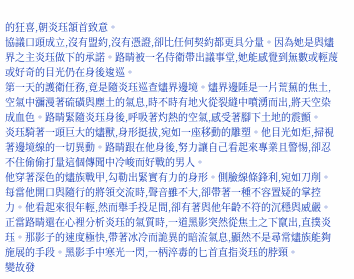的狂喜,朝炎珏頷首致意。
協議口頭成立,沒有盟約,沒有憑證,卻比任何契約都更具分量。因為她是與燼界之主炎珏做下的承諾。路晴被一名侍衛帶出議事堂,她能感覺到無數或輕蔑或好奇的目光仍在身後逡巡。
第一天的護衛任務,竟是隨炎珏巡查燼界邊境。燼界邊陲是一片荒蕪的焦土,空氣中瀰漫著硫磺與塵土的氣息,時不時有地火從裂縫中噴湧而出,將天空染成血色。路晴緊隨炎珏身後,呼吸著灼熱的空氣,感受著腳下土地的震顫。
炎珏騎著一頭巨大的燼獸,身形挺拔,宛如一座移動的雕塑。他目光如炬,掃視著邊境線的一切異動。路晴跟在他身後,努力讓自己看起來專業且警惕,卻忍不住偷偷打量這個傳聞中冷峻而好戰的男人。
他穿著深色的燼族戰甲,勾勒出緊實有力的身形。側臉線條鋒利,宛如刀削。每當他開口與隨行的將領交流時,聲音雖不大,卻帶著一種不容置疑的掌控力。他看起來很年輕,然而舉手投足間,卻有著與他年齡不符的沉穩與威嚴。
正當路晴還在心裡分析炎珏的氣質時,一道黑影突然從焦土之下竄出,直撲炎珏。那影子的速度極快,帶著冰冷而詭異的暗流氣息,顯然不是尋常燼族能夠施展的手段。黑影手中寒光一閃,一柄淬毒的匕首直指炎珏的脖頸。
變故發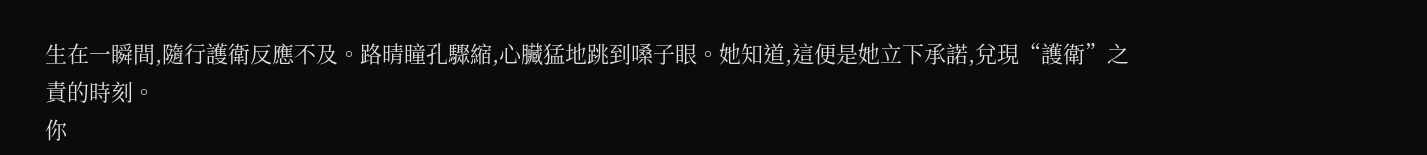生在一瞬間,隨行護衛反應不及。路晴瞳孔驟縮,心臟猛地跳到嗓子眼。她知道,這便是她立下承諾,兌現“護衛”之責的時刻。
你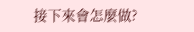接下來會怎麼做?